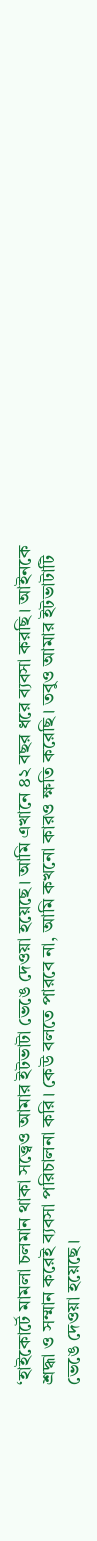‘হাইকোর্টে মামলা চলমান থাকা সত্ত্বেও আমার ইটভাটা ভেঙে দেওয়া হয়েছে। আমি এখানে ৪২ বছর ধরে ব্যবসা করছি। আইনকে শ্রদ্ধা ও সম্মান করেই ব্যবসা পরিচালনা করি। কেউ বলতে পারবে না, আমি কখনো কারও ক্ষতি করেছি। তবুও আমার ইটভাটাটি ভেঙে দেওয়া হয়েছে।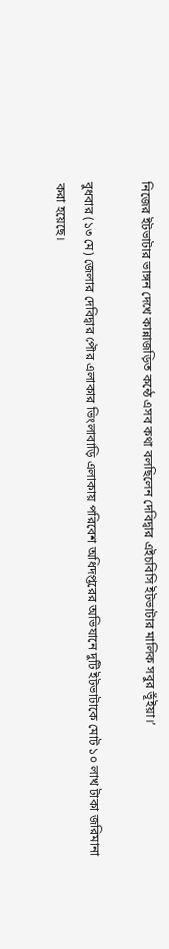নিজের ইটভাটার ভাঙ্গন দেখে কান্নাজড়িত কন্ঠে এসব কথা বলছিলেন দেবিদ্বার এইচবিসি ইটভাটার মালিক সবুর ভূঁইয়া।’

বুধবার (১৩ মে) জেলার দেবিদ্বার পৌর এলাকার ভিংলাবাড়ি এলাকায় পরিবেশ অধিদপ্তরের অভিযানে দুটি ইটভাটাকে মোট ১০ লাখ টাকা জরিমানা করা হয়েছে।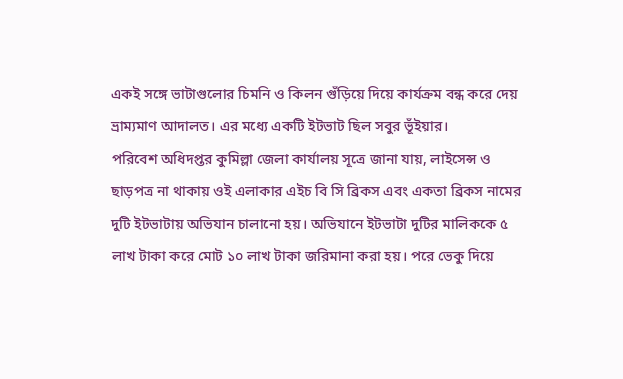একই সঙ্গে ভাটাগুলোর চিমনি ও কিলন গুঁড়িয়ে দিয়ে কার্যক্রম বন্ধ করে দেয় ভ্রাম্যমাণ আদালত। এর মধ্যে একটি ইটভাট ছিল সবুর ভূঁইয়ার।
পরিবেশ অধিদপ্তর কুমিল্লা জেলা কার্যালয় সূত্রে জানা যায়, লাইসেন্স ও ছাড়পত্র না থাকায় ওই এলাকার এইচ বি সি ব্রিকস এবং একতা ব্রিকস নামের দুটি ইটভাটায় অভিযান চালানো হয়। অভিযানে ইটভাটা দুটির মালিককে ৫ লাখ টাকা করে মোট ১০ লাখ টাকা জরিমানা করা হয়। পরে ভেকু দিয়ে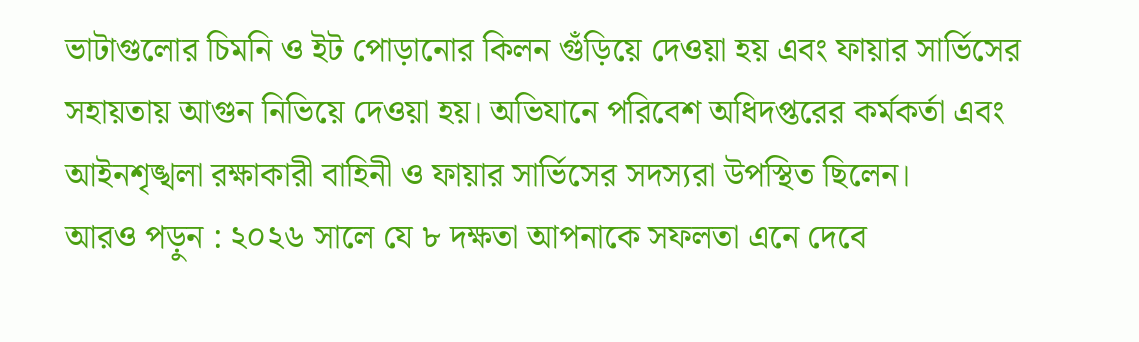ভাটাগুলোর চিমনি ও ইট পোড়ানোর কিলন গুঁড়িয়ে দেওয়া হয় এবং ফায়ার সার্ভিসের সহায়তায় আগুন নিভিয়ে দেওয়া হয়। অভিযানে পরিবেশ অধিদপ্তরের কর্মকর্তা এবং আইনশৃঙ্খলা রক্ষাকারী বাহিনী ও ফায়ার সার্ভিসের সদস্যরা উপস্থিত ছিলেন।
আরও পড়ুন : ২০২৬ সালে যে ৮ দক্ষতা আপনাকে সফলতা এনে দেবে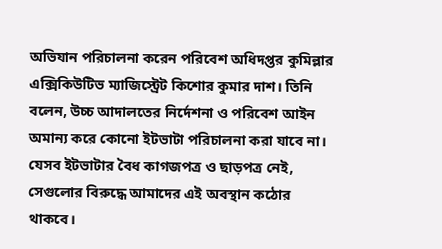অভিযান পরিচালনা করেন পরিবেশ অধিদপ্তর কুমিল্লার এক্সিকিউটিভ ম্যাজিস্ট্রেট কিশোর কুমার দাশ। তিনি বলেন, উচ্চ আদালতের নির্দেশনা ও পরিবেশ আইন অমান্য করে কোনো ইটভাটা পরিচালনা করা যাবে না। যেসব ইটভাটার বৈধ কাগজপত্র ও ছাড়পত্র নেই, সেগুলোর বিরুদ্ধে আমাদের এই অবস্থান কঠোর থাকবে।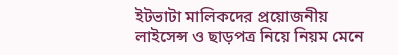ইটভাটা মালিকদের প্রয়োজনীয় লাইসেন্স ও ছাড়পত্র নিয়ে নিয়ম মেনে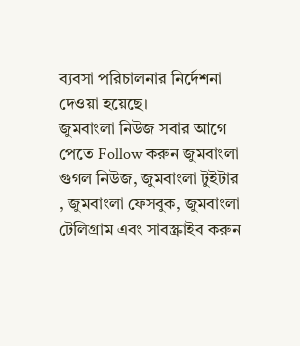ব্যবসা পরিচালনার নির্দেশনা দেওয়া হয়েছে।
জুমবাংলা নিউজ সবার আগে পেতে Follow করুন জুমবাংলা গুগল নিউজ, জুমবাংলা টুইটার , জুমবাংলা ফেসবুক, জুমবাংলা টেলিগ্রাম এবং সাবস্ক্রাইব করুন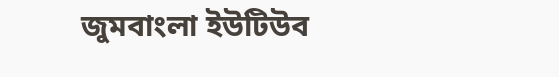জুমবাংলা ইউটিউব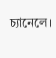চ্যানেলে।